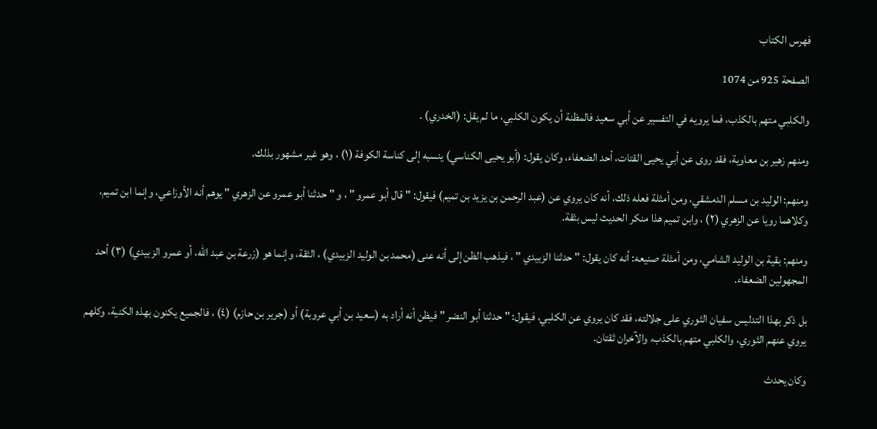فهرس الكتاب

الصفحة 925 من 1074

والكلبي متهم بالكذب، فما يرويه في التفسير عن أبي سعيد فالمظنة أن يكون الكلبي، ما لم يقل: (الخدري) .

ومنهم زهير بن معاوية، فقد روى عن أبي يحيى القتات، أحد الضعفاء، وكان يقول: (أبو يحيى الكناسي) ينسبه إلى كناسة الكوفة (١) ، وهو غير مشهور بذلك.

ومنهم: الوليد بن مسلم الدمشقي، ومن أمثلة فعله ذلك، أنه كان يروي عن (عبد الرحمن بن يزيد بن تميم) فيقول: " قال أبو عمرو " ، و " حدثنا أبو عمرو عن الزهري " يوهم أنه الأوزاعي، وإنما ابن تميم، وكلاهما رويا عن الزهري (٢) ، وابن تميم هذا منكر الحديث ليس بثقة.

ومنهم: بقية بن الوليد الشامي، ومن أمثلة صنيعه: أنه كان يقول: " حدثنا الزبيدي " ، فيذهب الظن إلى أنه عنى (محمد بن الوليد الزبيدي) ، الثقة، وإنما هو (زرعة بن عبد الله، أو عمرو الزبيدي) (٣) أحد المجهولين الضعفاء.

بل ذكر بهذا التدليس سفيان الثوري على جلالته، فقد كان يروي عن الكلبي، فيقول: " حدثنا أبو النضر " فيظن أنه أراد به (سعيد بن أبي عروبة) أو (جرير بن حازم) (٤) ، فالجميع يكنون بهذه الكنية، وكلهم يروي عنهم الثوري، والكلبي متهم بالكذب، والآخران ثقتان.

وكان يحدث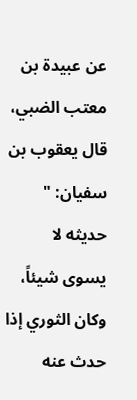عن عبيدة بن معتب الضبي، قال يعقوب بن سفيان: " حديثه لا يسوى شيئاً، وكان الثوري إذا حدث عنه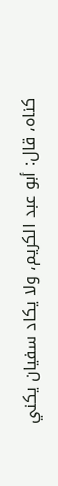كناه، قال: أبو عبد الكريم، ولا يكاد سفيان يكني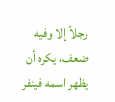رجلاً إلا وفيه ضعف، يكره أن يظهر اسمه فينفر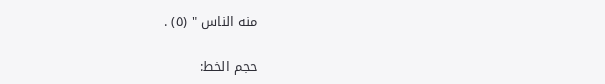منه الناس " (٥) .

حجم الخط: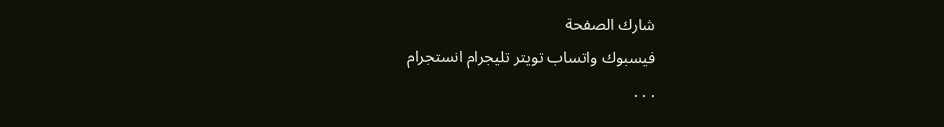شارك الصفحة
فيسبوك واتساب تويتر تليجرام انستجرام
. . .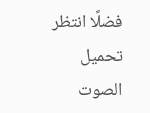فضلًا انتظر تحميل الصوت